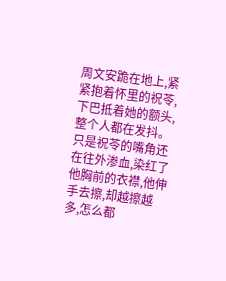周文安跪在地上,紧紧抱着怀里的祝苓,下巴抵着她的额头,整个人都在发抖。
只是祝苓的嘴角还在往外渗血,染红了他胸前的衣襟,他伸手去擦,却越擦越多,怎么都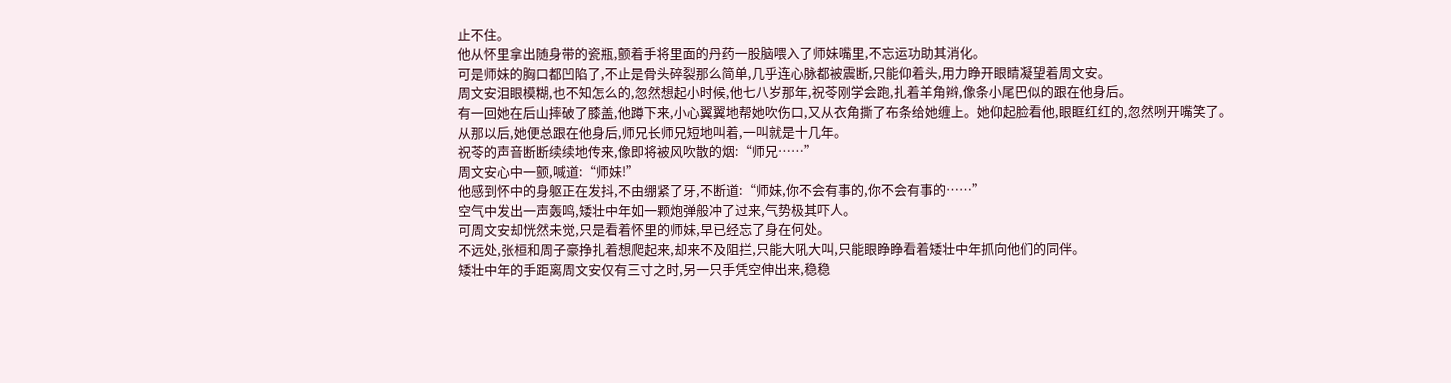止不住。
他从怀里拿出随身带的瓷瓶,颤着手将里面的丹药一股脑喂入了师妹嘴里,不忘运功助其消化。
可是师妹的胸口都凹陷了,不止是骨头碎裂那么简单,几乎连心脉都被震断,只能仰着头,用力睁开眼睛凝望着周文安。
周文安泪眼模糊,也不知怎么的,忽然想起小时候,他七八岁那年,祝苓刚学会跑,扎着羊角辫,像条小尾巴似的跟在他身后。
有一回她在后山摔破了膝盖,他蹲下来,小心翼翼地帮她吹伤口,又从衣角撕了布条给她缠上。她仰起脸看他,眼眶红红的,忽然咧开嘴笑了。
从那以后,她便总跟在他身后,师兄长师兄短地叫着,一叫就是十几年。
祝苓的声音断断续续地传来,像即将被风吹散的烟:“师兄……”
周文安心中一颤,喊道:“师妹!”
他感到怀中的身躯正在发抖,不由绷紧了牙,不断道:“师妹,你不会有事的,你不会有事的……”
空气中发出一声轰鸣,矮壮中年如一颗炮弹般冲了过来,气势极其吓人。
可周文安却恍然未觉,只是看着怀里的师妹,早已经忘了身在何处。
不远处,张桓和周子豪挣扎着想爬起来,却来不及阻拦,只能大吼大叫,只能眼睁睁看着矮壮中年抓向他们的同伴。
矮壮中年的手距离周文安仅有三寸之时,另一只手凭空伸出来,稳稳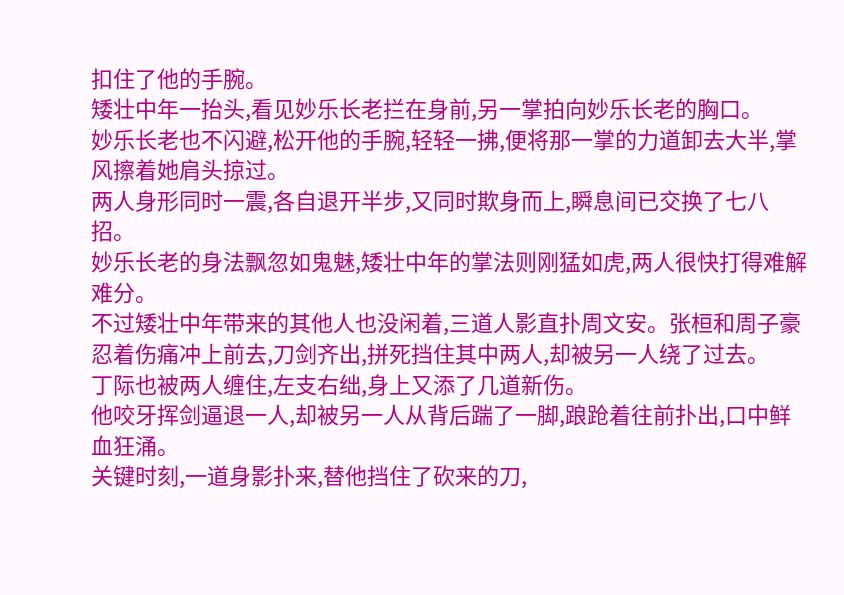扣住了他的手腕。
矮壮中年一抬头,看见妙乐长老拦在身前,另一掌拍向妙乐长老的胸口。
妙乐长老也不闪避,松开他的手腕,轻轻一拂,便将那一掌的力道卸去大半,掌风擦着她肩头掠过。
两人身形同时一震,各自退开半步,又同时欺身而上,瞬息间已交换了七八招。
妙乐长老的身法飘忽如鬼魅,矮壮中年的掌法则刚猛如虎,两人很快打得难解难分。
不过矮壮中年带来的其他人也没闲着,三道人影直扑周文安。张桓和周子豪忍着伤痛冲上前去,刀剑齐出,拼死挡住其中两人,却被另一人绕了过去。
丁际也被两人缠住,左支右绌,身上又添了几道新伤。
他咬牙挥剑逼退一人,却被另一人从背后踹了一脚,踉跄着往前扑出,口中鲜血狂涌。
关键时刻,一道身影扑来,替他挡住了砍来的刀,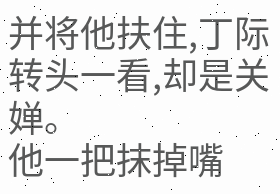并将他扶住,丁际转头一看,却是关婵。
他一把抹掉嘴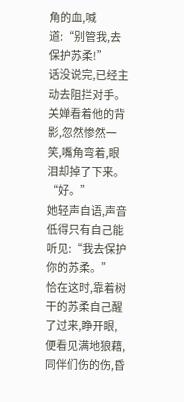角的血,喊道:“别管我,去保护苏柔!”
话没说完,已经主动去阻拦对手。
关婵看着他的背影,忽然惨然一笑,嘴角弯着,眼泪却掉了下来。
“好。”
她轻声自语,声音低得只有自己能听见:“我去保护你的苏柔。”
恰在这时,靠着树干的苏柔自己醒了过来,睁开眼,便看见满地狼藉,同伴们伤的伤,昏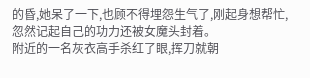的昏,她呆了一下,也顾不得埋怨生气了,刚起身想帮忙,忽然记起自己的功力还被女魔头封着。
附近的一名灰衣高手杀红了眼,挥刀就朝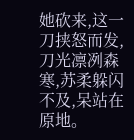她砍来,这一刀挟怒而发,刀光凛冽森寒,苏柔躲闪不及,呆站在原地。